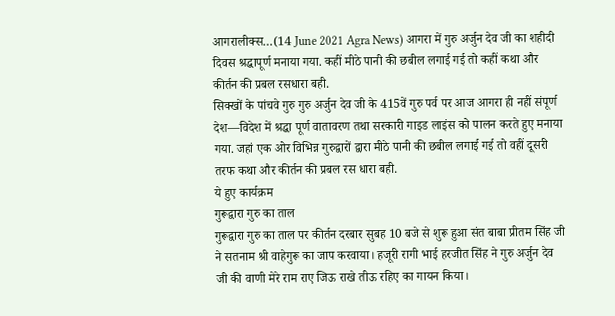आगरालीक्स…(14 June 2021 Agra News) आगरा में गुरु अर्जुन देव जी का शहीदी दिवस श्रद्धापूर्ण मनाया गया. कहीं मीठे पानी की छबील लगाई गई तो कहीं कथा और कीर्तन की प्रबल रसधारा बही.
सिक्खों के पांचवे गुरु गुरु अर्जुन देव जी के 415वें गुरु पर्व पर आज आगरा ही नहीं संपूर्ण देश—विदेश में श्रद्धा पूर्ण वातावरण तथा सरकारी गाइड लाइंस को पालन करते हुए मनाया गया. जहां एक ओर विभिन्न गुरुद्वारों द्वारा मीठे पानी की छबील लगाई गई तो वहीं दूसरी तरफ कथा और कीर्तन की प्रबल रस धारा बही.
ये हुए कार्यक्रम
गुरूद्वारा गुरु का ताल
गुरूद्वारा गुरु का ताल पर कीर्तन दरबार सुबह 10 बजे से शुरू हुआ संत बाबा प्रीतम सिंह जी ने सतनाम श्री वाहेगुरू का जाप करवाया। हजूरी रागी भाई हरजीत सिंह ने गुरु अर्जुन देव जी की वाणी मेरे राम राए जिऊ राखे तीऊ रहिए का गायन किया।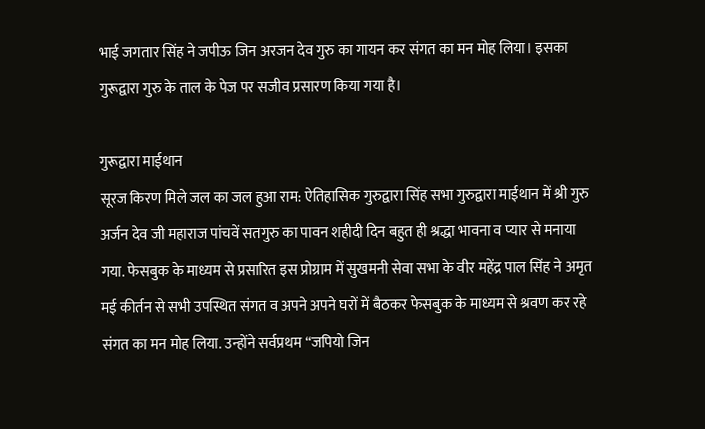भाई जगतार सिंह ने जपीऊ जिन अरजन देव गुरु का गायन कर संगत का मन मोह लिया। इसका गुरूद्वारा गुरु के ताल के पेज पर सजीव प्रसारण किया गया है।

गुरूद्वारा माईथान
सूरज किरण मिले जल का जल हुआ राम: ऐतिहासिक गुरुद्वारा सिंह सभा गुरुद्वारा माईथान में श्री गुरु अर्जन देव जी महाराज पांचवें सतगुरु का पावन शहीदी दिन बहुत ही श्रद्धा भावना व प्यार से मनाया गया. फेसबुक के माध्यम से प्रसारित इस प्रोग्राम में सुखमनी सेवा सभा के वीर महेंद्र पाल सिंह ने अमृत मई कीर्तन से सभी उपस्थित संगत व अपने अपने घरों में बैठकर फेसबुक के माध्यम से श्रवण कर रहे संगत का मन मोह लिया. उन्होंने सर्वप्रथम “जपियो जिन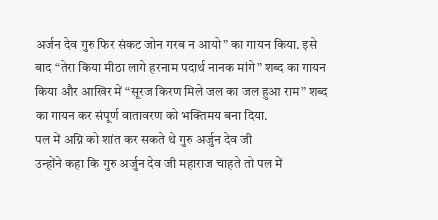अर्जन देव गुरु फिर संकट जोन गरब न आयो” का गायन किया. इसे बाद “तेरा किया मीठा लागे हरनाम पदार्थ नानक मांगे” शब्द का गायन किया और आखिर में “सूरज किरण मिले जल का जल हुआ राम” शब्द का गायन कर संपूर्ण वातावरण को भक्तिमय बना दिया.
पल में अग्नि को शांत कर सकते थे गुरु अर्जुन देव जी
उन्होंने कहा कि गुरु अर्जुन देव जी महाराज चाहते तो पल में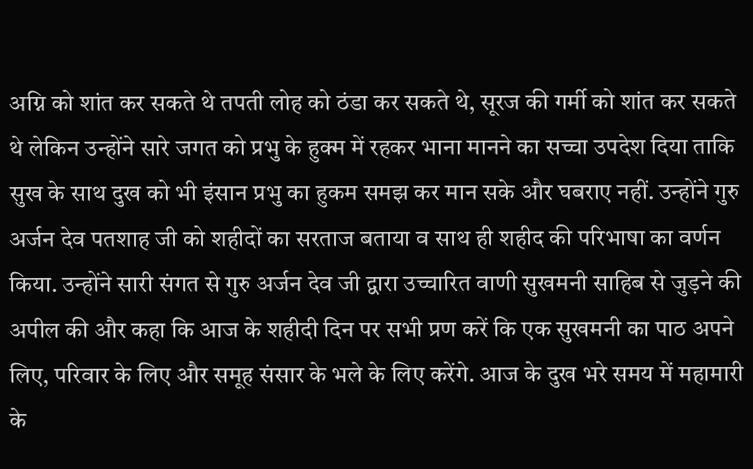अग्नि को शांत कर सकते थे तपती लोह को ठंडा कर सकते थे, सूरज की गर्मी को शांत कर सकते थे लेकिन उन्होंने सारे जगत को प्रभु के हुक्म में रहकर भाना मानने का सच्चा उपदेश दिया ताकि सुख के साथ दुख को भी इंसान प्रभु का हुकम समझ कर मान सके और घबराए नहीं. उन्होंने गुरु अर्जन देव पतशाह जी को शहीदों का सरताज बताया व साथ ही शहीद की परिभाषा का वर्णन किया. उन्होंने सारी संगत से गुरु अर्जन देव जी द्वारा उच्चारित वाणी सुखमनी साहिब से जुड़ने की अपील की और कहा कि आज के शहीदी दिन पर सभी प्रण करें कि एक सुखमनी का पाठ अपने लिए, परिवार के लिए और समूह संसार के भले के लिए करेंगे. आज के दुख भरे समय में महामारी के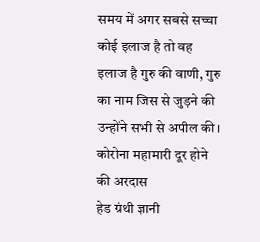समय में अगर सबसे सच्चा कोई इलाज है तो वह इलाज है गुरु की वाणी, गुरु का नाम जिस से जुड़ने की उन्होंने सभी से अपील की।
कोरोना महामारी दूर होने की अरदास
हेड ग्रंथी ज्ञानी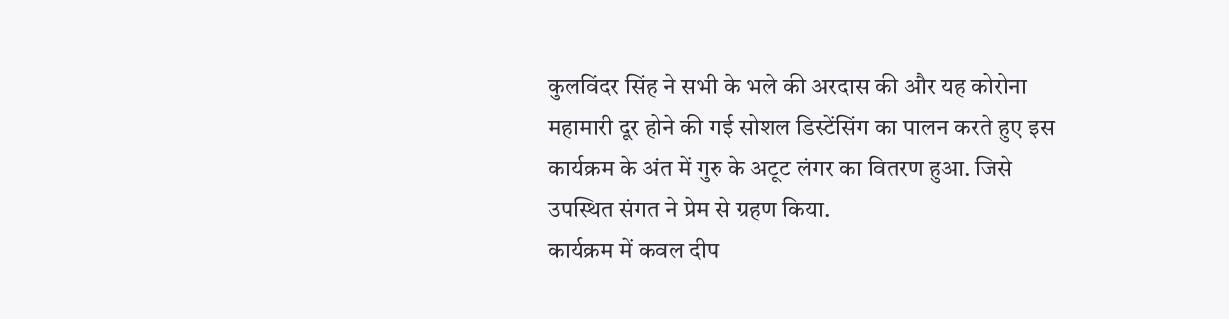कुलविंदर सिंह ने सभी के भले की अरदास की और यह कोरोना महामारी दूर होने की गई सोशल डिस्टेंसिंग का पालन करते हुए इस कार्यक्रम के अंत में गुरु के अटूट लंगर का वितरण हुआ. जिसे उपस्थित संगत ने प्रेम से ग्रहण किया.
कार्यक्रम में कवल दीप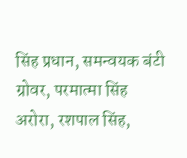सिंह प्रधान, समन्वयक बंटी ग्रोवर, परमात्मा सिंह अरोरा, रशपाल सिंह,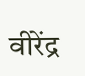वीरेंद्र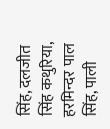सिंह, दलजीत सिंह कथुरिया, हरमिन्दर पाल सिंह, पाली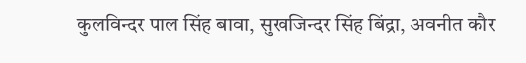कुलविन्दर पाल सिंह बावा, सुखजिन्दर सिंह बिंद्रा, अवनीत कौर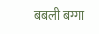बबली बग्गा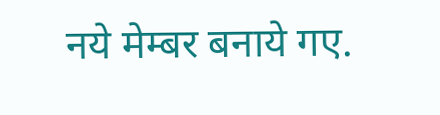नये मेम्बर बनाये गए.